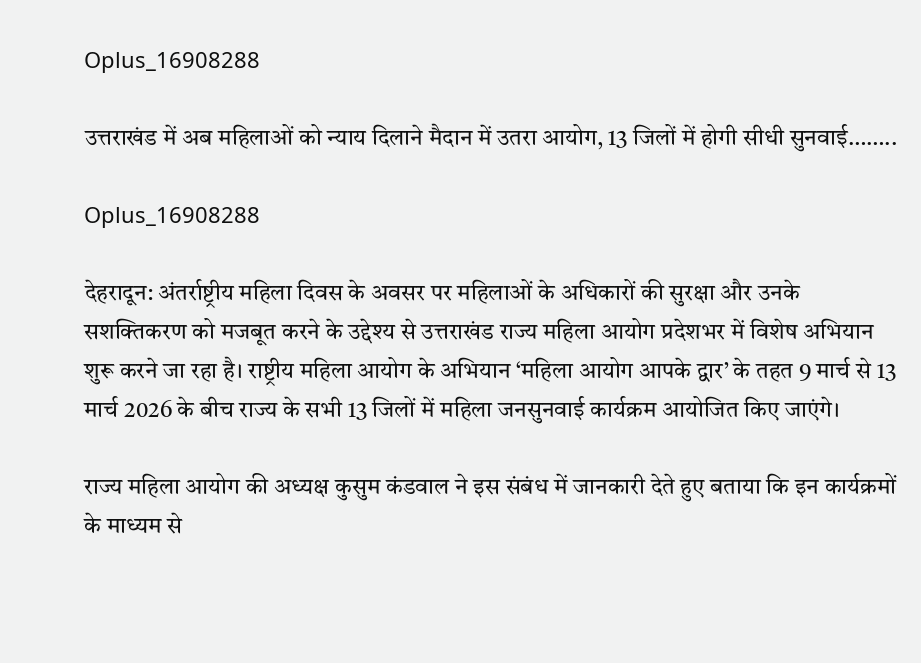Oplus_16908288

उत्तराखंड में अब महिलाओं को न्याय दिलाने मैदान में उतरा आयोग, 13 जिलों में होगी सीधी सुनवाई……..

Oplus_16908288

देहरादून: अंतर्राष्ट्रीय महिला दिवस के अवसर पर महिलाओं के अधिकारों की सुरक्षा और उनके सशक्तिकरण को मजबूत करने के उद्देश्य से उत्तराखंड राज्य महिला आयोग प्रदेशभर में विशेष अभियान शुरू करने जा रहा है। राष्ट्रीय महिला आयोग के अभियान ‘महिला आयोग आपके द्वार’ के तहत 9 मार्च से 13 मार्च 2026 के बीच राज्य के सभी 13 जिलों में महिला जनसुनवाई कार्यक्रम आयोजित किए जाएंगे।

राज्य महिला आयोग की अध्यक्ष कुसुम कंडवाल ने इस संबंध में जानकारी देते हुए बताया कि इन कार्यक्रमों के माध्यम से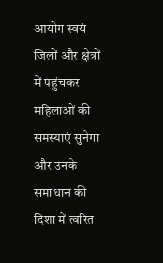आयोग स्वयं जिलों और क्षेत्रों में पहुंचकर महिलाओं की समस्याएं सुनेगा और उनके समाधान की दिशा में त्वरित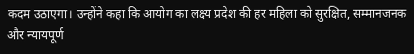कदम उठाएगा। उन्होंने कहा कि आयोग का लक्ष्य प्रदेश की हर महिला को सुरक्षित, सम्मानजनक और न्यायपूर्ण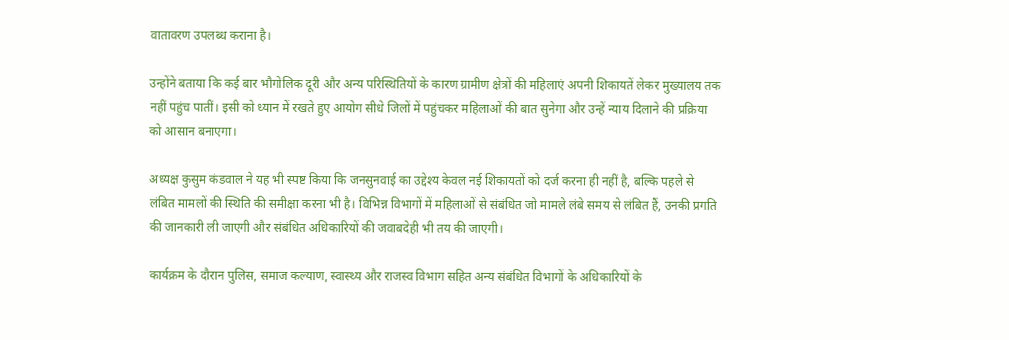वातावरण उपलब्ध कराना है।

उन्होंने बताया कि कई बार भौगोलिक दूरी और अन्य परिस्थितियों के कारण ग्रामीण क्षेत्रों की महिलाएं अपनी शिकायतें लेकर मुख्यालय तक नहीं पहुंच पातीं। इसी को ध्यान में रखते हुए आयोग सीधे जिलों में पहुंचकर महिलाओं की बात सुनेगा और उन्हें न्याय दिलाने की प्रक्रिया को आसान बनाएगा।

अध्यक्ष कुसुम कंडवाल ने यह भी स्पष्ट किया कि जनसुनवाई का उद्देश्य केवल नई शिकायतों को दर्ज करना ही नहीं है, बल्कि पहले से लंबित मामलों की स्थिति की समीक्षा करना भी है। विभिन्न विभागों में महिलाओं से संबंधित जो मामले लंबे समय से लंबित हैं, उनकी प्रगति की जानकारी ली जाएगी और संबंधित अधिकारियों की जवाबदेही भी तय की जाएगी।

कार्यक्रम के दौरान पुलिस, समाज कल्याण, स्वास्थ्य और राजस्व विभाग सहित अन्य संबंधित विभागों के अधिकारियों के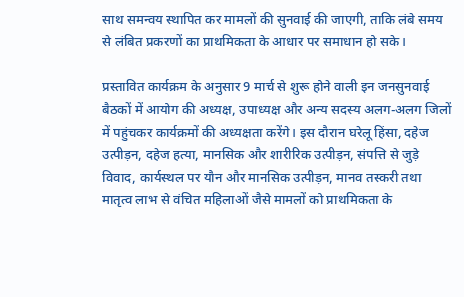साथ समन्वय स्थापित कर मामलों की सुनवाई की जाएगी, ताकि लंबे समय से लंबित प्रकरणों का प्राथमिकता के आधार पर समाधान हो सके।

प्रस्तावित कार्यक्रम के अनुसार 9 मार्च से शुरू होने वाली इन जनसुनवाई बैठकों में आयोग की अध्यक्ष, उपाध्यक्ष और अन्य सदस्य अलग-अलग जिलों में पहुंचकर कार्यक्रमों की अध्यक्षता करेंगे। इस दौरान घरेलू हिंसा, दहेज उत्पीड़न, दहेज हत्या, मानसिक और शारीरिक उत्पीड़न, संपत्ति से जुड़े विवाद, कार्यस्थल पर यौन और मानसिक उत्पीड़न, मानव तस्करी तथा मातृत्व लाभ से वंचित महिलाओं जैसे मामलों को प्राथमिकता के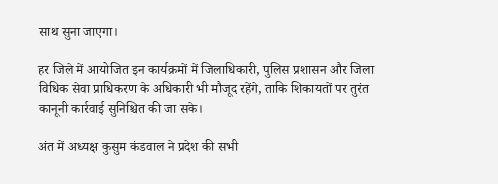साथ सुना जाएगा।

हर जिले में आयोजित इन कार्यक्रमों में जिलाधिकारी, पुलिस प्रशासन और जिला विधिक सेवा प्राधिकरण के अधिकारी भी मौजूद रहेंगे, ताकि शिकायतों पर तुरंत कानूनी कार्रवाई सुनिश्चित की जा सके।

अंत में अध्यक्ष कुसुम कंडवाल ने प्रदेश की सभी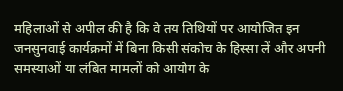महिलाओं से अपील की है कि वे तय तिथियों पर आयोजित इन जनसुनवाई कार्यक्रमों में बिना किसी संकोच के हिस्सा लें और अपनी समस्याओं या लंबित मामलों को आयोग के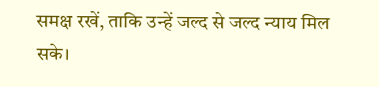समक्ष रखें, ताकि उन्हें जल्द से जल्द न्याय मिल सके।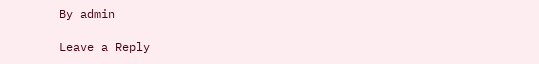By admin

Leave a Reply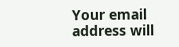Your email address will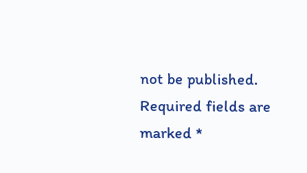not be published. Required fields are marked *